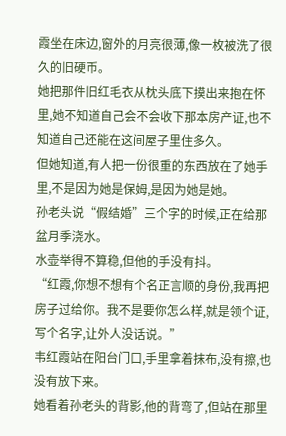霞坐在床边,窗外的月亮很薄,像一枚被洗了很久的旧硬币。
她把那件旧红毛衣从枕头底下摸出来抱在怀里,她不知道自己会不会收下那本房产证,也不知道自己还能在这间屋子里住多久。
但她知道,有人把一份很重的东西放在了她手里,不是因为她是保姆,是因为她是她。
孙老头说“假结婚”三个字的时候,正在给那盆月季浇水。
水壶举得不算稳,但他的手没有抖。
“红霞,你想不想有个名正言顺的身份,我再把房子过给你。我不是要你怎么样,就是领个证,写个名字,让外人没话说。”
韦红霞站在阳台门口,手里拿着抹布,没有擦,也没有放下来。
她看着孙老头的背影,他的背弯了,但站在那里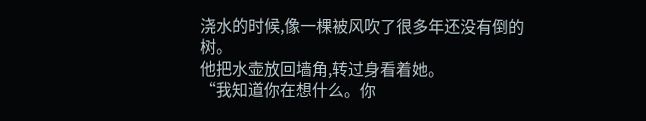浇水的时候,像一棵被风吹了很多年还没有倒的树。
他把水壶放回墙角,转过身看着她。
“我知道你在想什么。你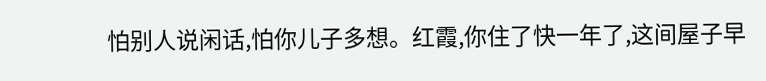怕别人说闲话,怕你儿子多想。红霞,你住了快一年了,这间屋子早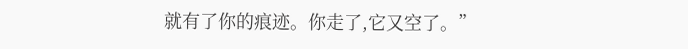就有了你的痕迹。你走了,它又空了。”